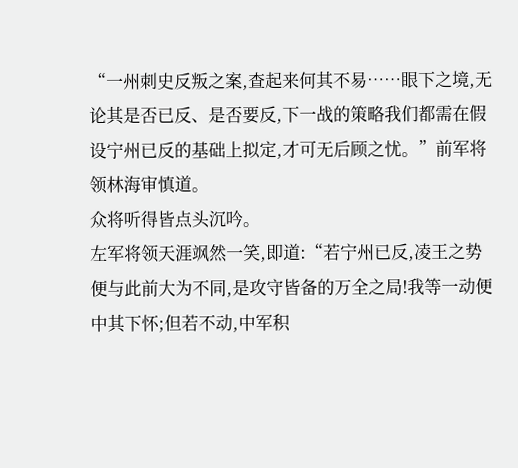“一州刺史反叛之案,查起来何其不易……眼下之境,无论其是否已反、是否要反,下一战的策略我们都需在假设宁州已反的基础上拟定,才可无后顾之忧。”前军将领林海审慎道。
众将听得皆点头沉吟。
左军将领天涯飒然一笑,即道:“若宁州已反,凌王之势便与此前大为不同,是攻守皆备的万全之局!我等一动便中其下怀;但若不动,中军积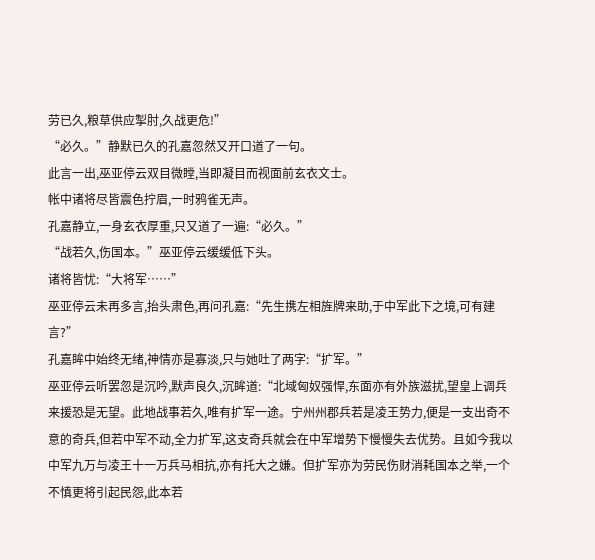劳已久,粮草供应掣肘,久战更危!”
“必久。”静默已久的孔嘉忽然又开口道了一句。
此言一出,巫亚停云双目微瞠,当即凝目而视面前玄衣文士。
帐中诸将尽皆震色拧眉,一时鸦雀无声。
孔嘉静立,一身玄衣厚重,只又道了一遍:“必久。”
“战若久,伤国本。”巫亚停云缓缓低下头。
诸将皆忧:“大将军……”
巫亚停云未再多言,抬头肃色,再问孔嘉:“先生携左相旌牌来助,于中军此下之境,可有建言?”
孔嘉眸中始终无绪,神情亦是寡淡,只与她吐了两字:“扩军。”
巫亚停云听罢忽是沉吟,默声良久,沉眸道:“北域匈奴强悍,东面亦有外族滋扰,望皇上调兵来援恐是无望。此地战事若久,唯有扩军一途。宁州州郡兵若是凌王势力,便是一支出奇不意的奇兵,但若中军不动,全力扩军,这支奇兵就会在中军增势下慢慢失去优势。且如今我以中军九万与凌王十一万兵马相抗,亦有托大之嫌。但扩军亦为劳民伤财消耗国本之举,一个不慎更将引起民怨,此本若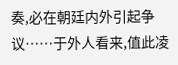奏,必在朝廷内外引起争议……于外人看来,值此凌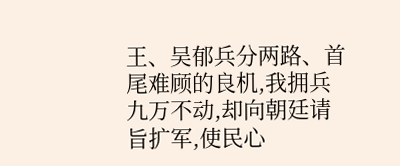王、吴郁兵分两路、首尾难顾的良机,我拥兵九万不动,却向朝廷请旨扩军,使民心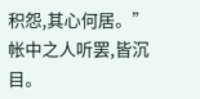积怨,其心何居。”
帐中之人听罢,皆沉目。